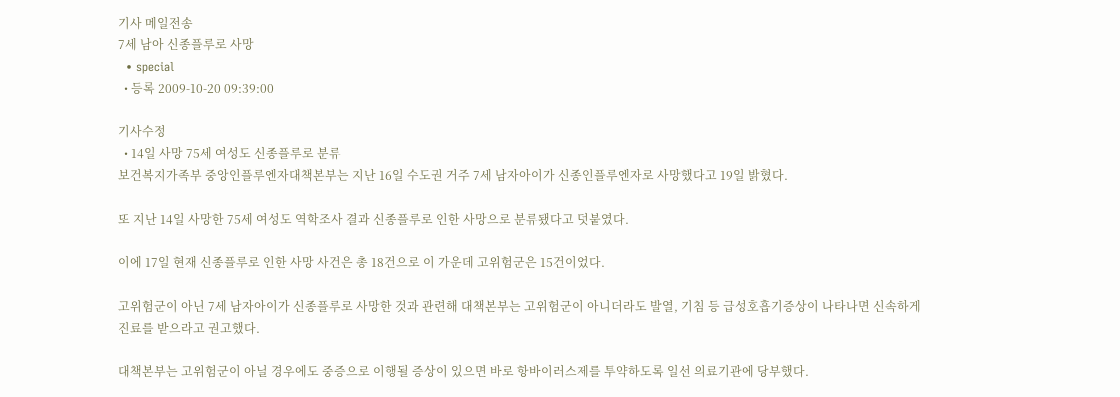기사 메일전송
7세 남아 신종플루로 사망
  • special
  • 등록 2009-10-20 09:39:00

기사수정
  • 14일 사망 75세 여성도 신종플루로 분류
보건복지가족부 중앙인플루엔자대책본부는 지난 16일 수도권 거주 7세 남자아이가 신종인플루엔자로 사망했다고 19일 밝혔다.

또 지난 14일 사망한 75세 여성도 역학조사 결과 신종플루로 인한 사망으로 분류됐다고 덧붙였다.

이에 17일 현재 신종플루로 인한 사망 사건은 총 18건으로 이 가운데 고위험군은 15건이었다.

고위험군이 아닌 7세 남자아이가 신종플루로 사망한 것과 관련해 대책본부는 고위험군이 아니더라도 발열, 기침 등 급성호흡기증상이 나타나면 신속하게 진료를 받으라고 권고했다.

대책본부는 고위험군이 아닐 경우에도 중증으로 이행될 증상이 있으면 바로 항바이러스제를 투약하도록 일선 의료기관에 당부했다.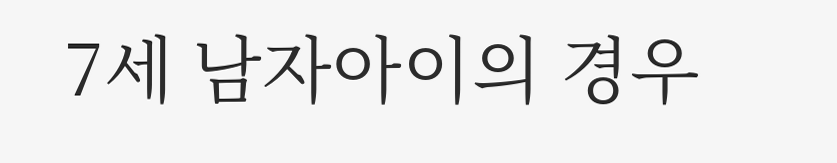7세 남자아이의 경우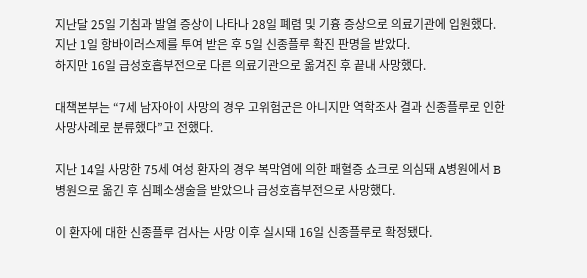지난달 25일 기침과 발열 증상이 나타나 28일 폐렴 및 기흉 증상으로 의료기관에 입원했다. 지난 1일 항바이러스제를 투여 받은 후 5일 신종플루 확진 판명을 받았다.
하지만 16일 급성호흡부전으로 다른 의료기관으로 옮겨진 후 끝내 사망했다.

대책본부는 “7세 남자아이 사망의 경우 고위험군은 아니지만 역학조사 결과 신종플루로 인한 사망사례로 분류했다”고 전했다.

지난 14일 사망한 75세 여성 환자의 경우 복막염에 의한 패혈증 쇼크로 의심돼 A병원에서 B병원으로 옮긴 후 심폐소생술을 받았으나 급성호흡부전으로 사망했다.

이 환자에 대한 신종플루 검사는 사망 이후 실시돼 16일 신종플루로 확정됐다.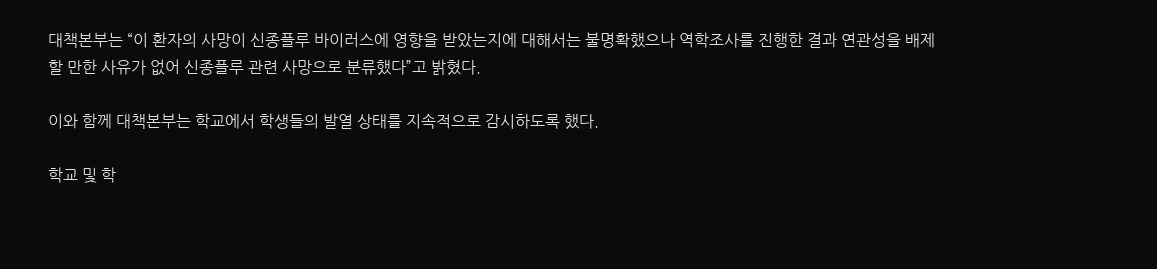대책본부는 “이 환자의 사망이 신종플루 바이러스에 영향을 받았는지에 대해서는 불명확했으나 역학조사를 진행한 결과 연관성을 배제할 만한 사유가 없어 신종플루 관련 사망으로 분류했다”고 밝혔다.

이와 함께 대책본부는 학교에서 학생들의 발열 상태를 지속적으로 감시하도록 했다.

학교 및 학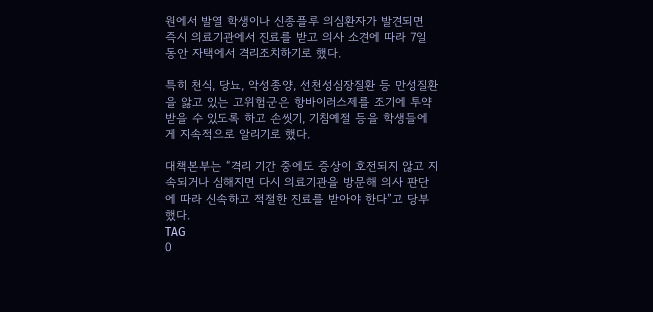원에서 발열 학생이나 신종플루 의심환자가 발견되면 즉시 의료기관에서 진료를 받고 의사 소견에 따라 7일 동안 자택에서 격리조치하기로 했다.

특히 천식, 당뇨, 악성종양, 선천성심장질환 등 만성질환을 앓고 있는 고위험군은 항바이러스제를 조기에 투약 받을 수 있도록 하고 손씻기, 기침예절 등을 학생들에게 지속적으로 알리기로 했다.

대책본부는 “격리 기간 중에도 증상이 호전되지 않고 지속되거나 심해지면 다시 의료기관을 방문해 의사 판단에 따라 신속하고 적절한 진료를 받아야 한다”고 당부했다.
TAG
0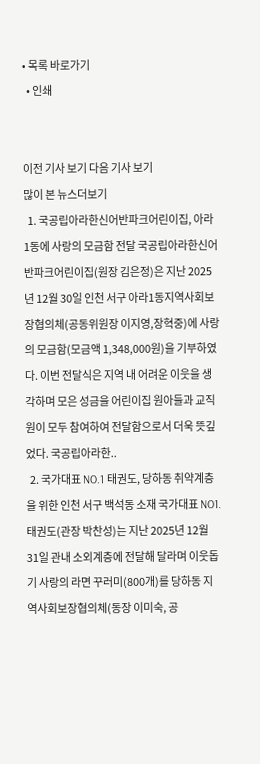• 목록 바로가기
  • 인쇄


이전 기사 보기 다음 기사 보기
많이 본 뉴스더보기
  1. 국공립아라한신어반파크어린이집, 아라1동에 사랑의 모금함 전달 국공립아라한신어반파크어린이집(원장 김은정)은 지난 2025년 12월 30일 인천 서구 아라1동지역사회보장협의체(공동위원장 이지영,장혁중)에 사랑의 모금함(모금액 1,348,000원)을 기부하였다. 이번 전달식은 지역 내 어려운 이웃을 생각하며 모은 성금을 어린이집 원아들과 교직원이 모두 참여하여 전달함으로서 더욱 뜻깊었다. 국공립아라한..
  2. 국가대표 NO.1 태권도, 당하동 취약계층을 위한 인천 서구 백석동 소재 국가대표 NO1.태권도(관장 박찬성)는 지난 2025년 12월 31일 관내 소외계층에 전달해 달라며 이웃돕기 사랑의 라면 꾸러미(800개)를 당하동 지역사회보장협의체(동장 이미숙, 공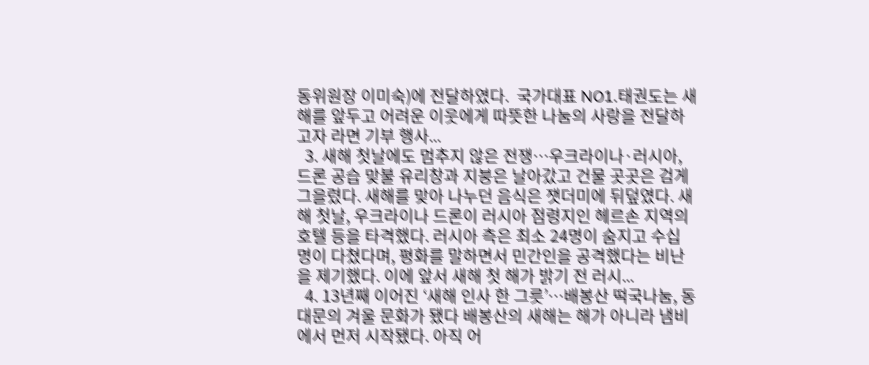동위원장 이미숙)에 전달하였다.  국가대표 NO1.태권도는 새해를 앞두고 어려운 이웃에게 따뜻한 나눔의 사랑을 전달하고자 라면 기부 행사...
  3. 새해 첫날에도 멈추지 않은 전쟁…우크라이나·러시아, 드론 공습 맞불 유리창과 지붕은 날아갔고 건물 곳곳은 검게 그을렸다. 새해를 맞아 나누던 음식은 잿더미에 뒤덮였다. 새해 첫날, 우크라이나 드론이 러시아 점령지인 헤르손 지역의 호텔 등을 타격했다. 러시아 측은 최소 24명이 숨지고 수십 명이 다쳤다며, 평화를 말하면서 민간인을 공격했다는 비난을 제기했다. 이에 앞서 새해 첫 해가 밝기 전 러시...
  4. 13년째 이어진 ‘새해 인사 한 그릇’…배봉산 떡국나눔, 동대문의 겨울 문화가 됐다 배봉산의 새해는 해가 아니라 냄비에서 먼저 시작됐다. 아직 어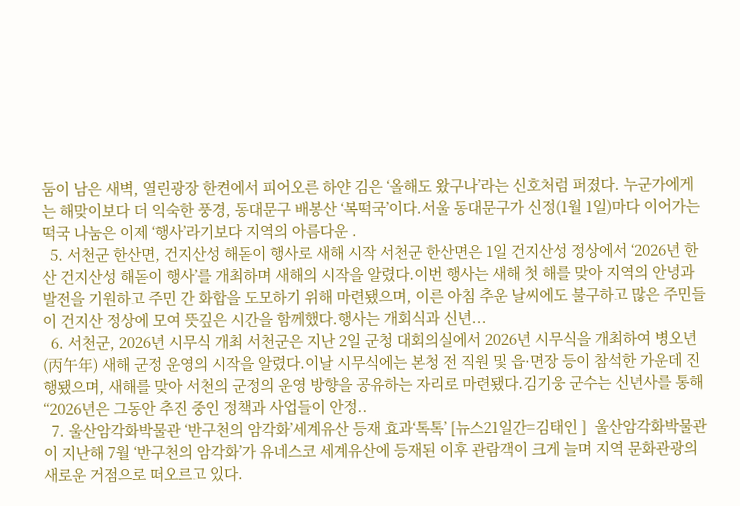둠이 남은 새벽, 열린광장 한켠에서 피어오른 하얀 김은 ‘올해도 왔구나’라는 신호처럼 퍼졌다. 누군가에게는 해맞이보다 더 익숙한 풍경, 동대문구 배봉산 ‘복떡국’이다.서울 동대문구가 신정(1월 1일)마다 이어가는 떡국 나눔은 이제 ‘행사’라기보다 지역의 아름다운 .
  5. 서천군 한산면, 건지산성 해돋이 행사로 새해 시작 서천군 한산면은 1일 건지산성 정상에서 ‘2026년 한산 건지산성 해돋이 행사’를 개최하며 새해의 시작을 알렸다.이번 행사는 새해 첫 해를 맞아 지역의 안녕과 발전을 기원하고 주민 간 화합을 도모하기 위해 마련됐으며, 이른 아침 추운 날씨에도 불구하고 많은 주민들이 건지산 정상에 모여 뜻깊은 시간을 함께했다.행사는 개회식과 신년...
  6. 서천군, 2026년 시무식 개최 서천군은 지난 2일 군청 대회의실에서 2026년 시무식을 개최하여 병오년(丙午年) 새해 군정 운영의 시작을 알렸다.이날 시무식에는 본청 전 직원 및 읍·면장 등이 참석한 가운데 진행됐으며, 새해를 맞아 서천의 군정의 운영 방향을 공유하는 자리로 마련됐다.김기웅 군수는 신년사를 통해 “2026년은 그동안 추진 중인 정책과 사업들이 안정..
  7. 울산암각화박물관 ‘반구천의 암각화’세계유산 등재 효과‘톡톡’ [뉴스21일간=김태인 ]  울산암각화박물관이 지난해 7월 ‘반구천의 암각화’가 유네스코 세계유산에 등재된 이후 관람객이 크게 늘며 지역 문화관광의 새로운 거점으로 떠오르고 있다.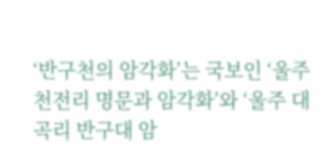‘반구천의 암각화’는 국보인 ‘울주 천전리 명문과 암각화’와 ‘울주 대곡리 반구대 암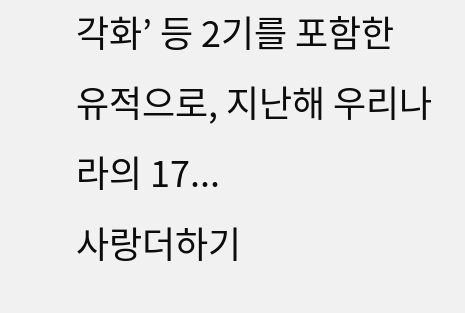각화’ 등 2기를 포함한 유적으로, 지난해 우리나라의 17...
사랑더하기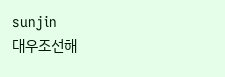sunjin
대우조선해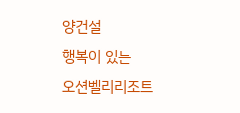양건설
행복이 있는
오션벨리리조트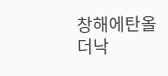창해에탄올
더낙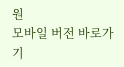원
모바일 버전 바로가기